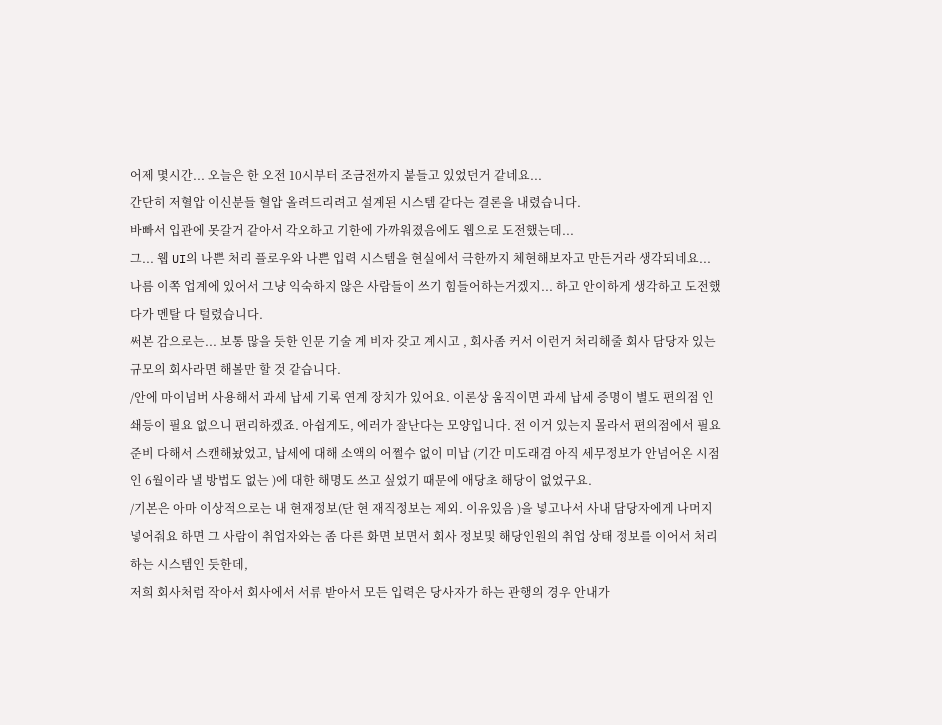어제 몇시간... 오늘은 한 오전 10시부터 조금전까지 붙들고 있었던거 같네요...
간단히 저혈압 이신분들 혈압 올려드리려고 설계된 시스템 같다는 결론을 내렸습니다.
바빠서 입관에 못갈거 같아서 각오하고 기한에 가까워졌음에도 웹으로 도전했는데...
그... 웹 UI의 나쁜 처리 플로우와 나쁜 입력 시스템을 현실에서 극한까지 체현해보자고 만든거라 생각되네요...
나름 이쪽 업계에 있어서 그냥 익숙하지 않은 사람들이 쓰기 힘들어하는거겠지... 하고 안이하게 생각하고 도전했다가 멘탈 다 털렸습니다.
써본 감으로는... 보통 많을 듯한 인문 기술 계 비자 갖고 계시고 , 회사좀 커서 이런거 처리해줄 회사 담당자 있는 규모의 회사라면 해볼만 할 것 같습니다.
/안에 마이넘버 사용해서 과세 납세 기록 연계 장치가 있어요. 이론상 움직이면 과세 납세 증명이 별도 편의점 인쇄등이 필요 없으니 편리하겠죠. 아쉽게도, 에러가 잘난다는 모양입니다. 전 이거 있는지 몰라서 편의점에서 필요 준비 다해서 스캔해놨었고, 납세에 대해 소액의 어쩔수 없이 미납 (기간 미도래겸 아직 세무정보가 안넘어온 시점인 6월이라 낼 방법도 없는 )에 대한 해명도 쓰고 싶었기 때문에 애당초 해당이 없었구요.
/기본은 아마 이상적으로는 내 현재정보(단 현 재직정보는 제외. 이유있음 )을 넣고나서 사내 담당자에게 나머지 넣어줘요 하면 그 사람이 취업자와는 좀 다른 화면 보면서 회사 정보및 해당인원의 취업 상태 정보를 이어서 처리하는 시스템인 듯한데,
저희 회사처럼 작아서 회사에서 서류 받아서 모든 입력은 당사자가 하는 관행의 경우 안내가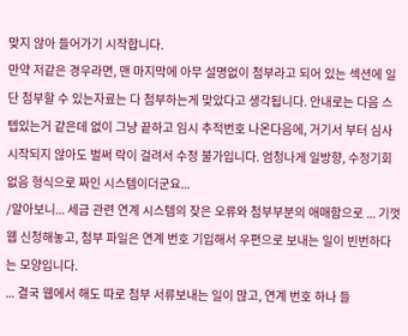맞지 않아 들어가기 시작합니다.
만약 저같은 경우라면, 맨 마지막에 아무 설명없이 첨부라고 되어 있는 섹션에 일단 첨부할 수 있는자료는 다 첨부하는게 맞았다고 생각됩니다. 안내로는 다음 스텝있는거 같은데 없이 그냥 끝하고 임시 추적번호 나온다음에, 거기서 부터 심사 시작되지 않아도 벌써 락이 걸려서 수정 불가입니다. 엄청나게 일방향, 수정기회없음 형식으로 짜인 시스템이더군요...
/알아보니... 세금 관련 연계 시스템의 잦은 오류와 첨부부분의 애매함으로 ... 기껏 웹 신청해놓고, 첨부 파일은 연계 번호 기입해서 우편으로 보내는 일이 빈번하다는 모양입니다.
... 결국 웹에서 해도 따로 첨부 서류보내는 일이 많고, 연계 번호 하나 들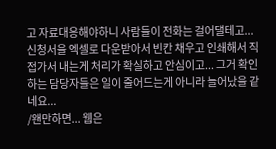고 자료대응해야하니 사람들이 전화는 걸어댈테고... 신청서을 엑셀로 다운받아서 빈칸 채우고 인쇄해서 직접가서 내는게 처리가 확실하고 안심이고... 그거 확인하는 담당자들은 일이 줄어드는게 아니라 늘어났을 같네요...
/왠만하면... 웹은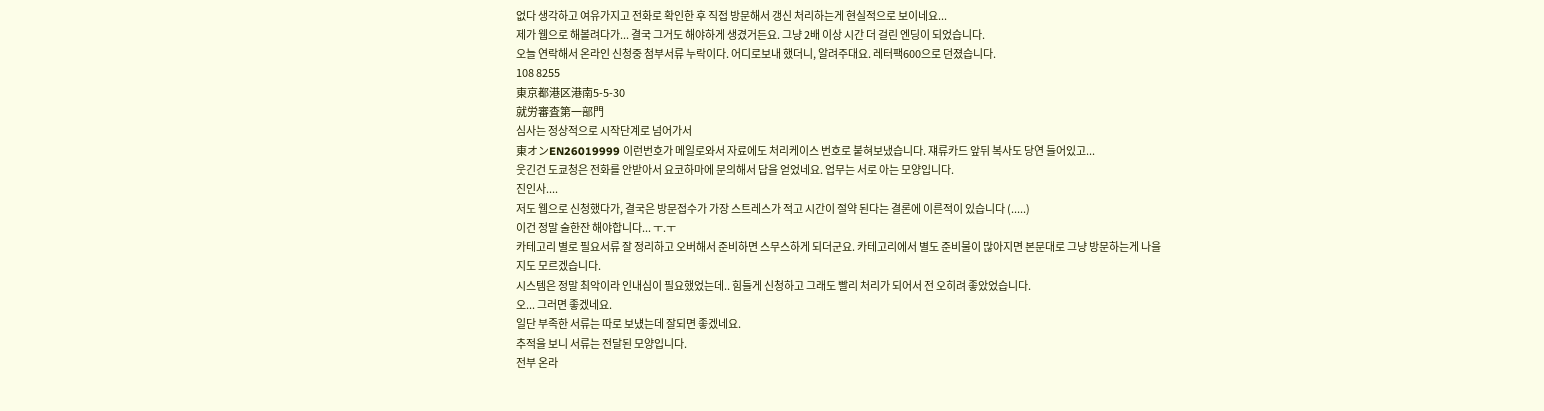없다 생각하고 여유가지고 전화로 확인한 후 직접 방문해서 갱신 처리하는게 현실적으로 보이네요...
제가 웹으로 해볼려다가... 결국 그거도 해야하게 생겼거든요. 그냥 2배 이상 시간 더 걸린 엔딩이 되었습니다.
오늘 연락해서 온라인 신청중 첨부서류 누락이다. 어디로보내 했더니, 알려주대요. 레터팩600으로 던졌습니다.
108 8255
東京都港区港南5-5-30
就労審査第一部門
심사는 정상적으로 시작단계로 넘어가서
東オンEN26019999 이런번호가 메일로와서 자료에도 처리케이스 번호로 붙혀보냈습니다. 쟤류카드 앞뒤 복사도 당연 들어있고...
웃긴건 도쿄청은 전화를 안받아서 요코하마에 문의해서 답을 얻었네요. 업무는 서로 아는 모양입니다.
진인사....
저도 웹으로 신청했다가, 결국은 방문접수가 가장 스트레스가 적고 시간이 절약 된다는 결론에 이른적이 있습니다 (.....)
이건 정말 술한잔 해야합니다... ㅜ.ㅜ
카테고리 별로 필요서류 잘 정리하고 오버해서 준비하면 스무스하게 되더군요. 카테고리에서 별도 준비물이 많아지면 본문대로 그냥 방문하는게 나을지도 모르겠습니다.
시스템은 정말 최악이라 인내심이 필요했었는데.. 힘들게 신청하고 그래도 빨리 처리가 되어서 전 오히려 좋았었습니다.
오... 그러면 좋겠네요.
일단 부족한 서류는 따로 보넀는데 잘되면 좋겠네요.
추적을 보니 서류는 전달된 모양입니다.
전부 온라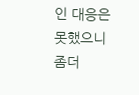인 대응은 못했으니 좀더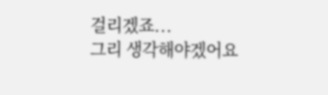걸리겠죠...
그리 생각해야겠어요